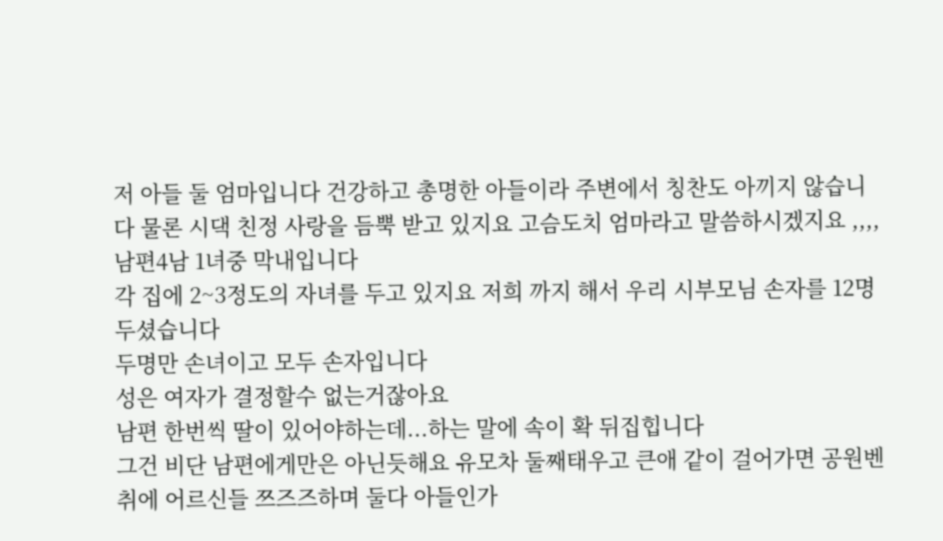저 아들 둘 엄마입니다 건강하고 총명한 아들이라 주변에서 칭찬도 아끼지 않습니다 물론 시댁 친정 사랑을 듬뿍 받고 있지요 고슴도치 엄마라고 말씀하시겠지요 ,,,,
남편4남 1녀중 막내입니다
각 집에 2~3정도의 자녀를 두고 있지요 저희 까지 해서 우리 시부모님 손자를 12명 두셨습니다
두명만 손녀이고 모두 손자입니다
성은 여자가 결정할수 없는거잖아요
남편 한번씩 딸이 있어야하는데...하는 말에 속이 확 뒤집힙니다
그건 비단 남편에게만은 아닌듯해요 유모차 둘째태우고 큰애 같이 걸어가면 공원벤취에 어르신들 쯔즈즈하며 둘다 아들인가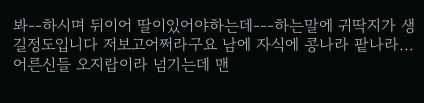봐--하시며 뒤이어 딸이있어야하는데---하는말에 귀딱지가 생길정도입니다 저보고어쩌라구요 남에 자식에 콩나라 팥나라...어른신들 오지랍이라 넘기는데 맨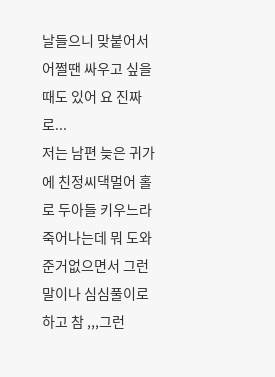날들으니 맞붙어서 어쩔땐 싸우고 싶을때도 있어 요 진짜로...
저는 남편 늦은 귀가에 친정씨댁멀어 홀로 두아들 키우느라 죽어나는데 뭐 도와준거없으면서 그런말이나 심심풀이로 하고 참 ,,,그런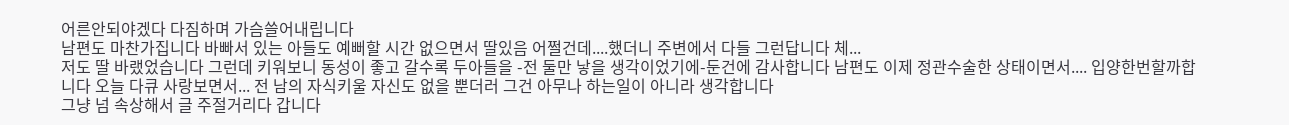어른안되야겠다 다짐하며 가슴쓸어내립니다
남편도 마찬가집니다 바빠서 있는 아들도 예뻐할 시간 없으면서 딸있음 어쩔건데....했더니 주변에서 다들 그런답니다 체...
저도 딸 바랬었습니다 그런데 키워보니 동성이 좋고 갈수록 두아들을 -전 둘만 낳을 생각이었기에-둔건에 감사합니다 남편도 이제 정관수술한 상태이면서.... 입양한번할까합니다 오늘 다큐 사랑보면서... 전 남의 자식키울 자신도 없을 뿐더러 그건 아무나 하는일이 아니라 생각합니다
그냥 넘 속상해서 글 주절거리다 갑니다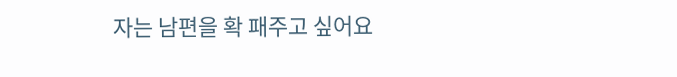자는 남편을 확 패주고 싶어요